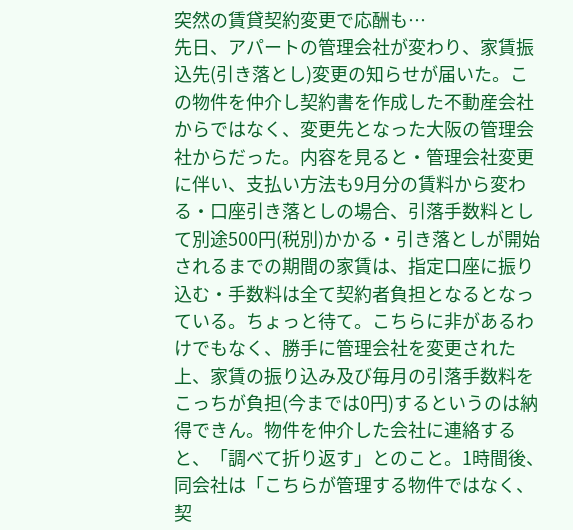突然の賃貸契約変更で応酬も…
先日、アパートの管理会社が変わり、家賃振込先(引き落とし)変更の知らせが届いた。この物件を仲介し契約書を作成した不動産会社からではなく、変更先となった大阪の管理会社からだった。内容を見ると・管理会社変更に伴い、支払い方法も9月分の賃料から変わる・口座引き落としの場合、引落手数料として別途500円(税別)かかる・引き落としが開始されるまでの期間の家賃は、指定口座に振り込む・手数料は全て契約者負担となるとなっている。ちょっと待て。こちらに非があるわけでもなく、勝手に管理会社を変更された上、家賃の振り込み及び毎月の引落手数料をこっちが負担(今までは0円)するというのは納得できん。物件を仲介した会社に連絡すると、「調べて折り返す」とのこと。1時間後、同会社は「こちらが管理する物件ではなく、契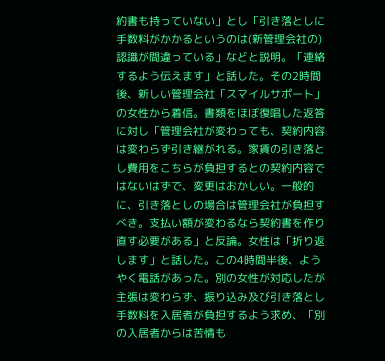約書も持っていない」とし「引き落としに手数料がかかるというのは(新管理会社の)認識が間違っている」などと説明。「連絡するよう伝えます」と話した。その2時間後、新しい管理会社「スマイルサポート」の女性から着信。書類をほぼ復唱した返答に対し「管理会社が変わっても、契約内容は変わらず引き継がれる。家賃の引き落とし費用をこちらが負担するとの契約内容ではないはずで、変更はおかしい。一般的に、引き落としの場合は管理会社が負担すべき。支払い額が変わるなら契約書を作り直す必要がある」と反論。女性は「折り返します」と話した。この4時間半後、ようやく電話があった。別の女性が対応したが主張は変わらず、振り込み及び引き落とし手数料を入居者が負担するよう求め、「別の入居者からは苦情も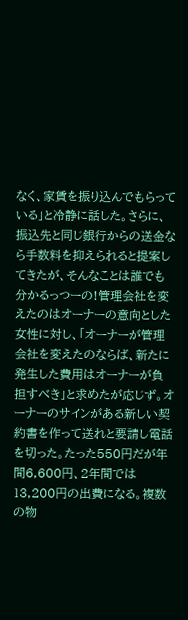なく、家賃を振り込んでもらっている」と冷静に話した。さらに、振込先と同じ銀行からの送金なら手数料を抑えられると提案してきたが、そんなことは誰でも分かるっつーの!管理会社を変えたのはオーナーの意向とした女性に対し、「オーナーが管理会社を変えたのならば、新たに発生した費用はオーナーが負担すべき」と求めたが応じず。オーナーのサインがある新しい契約書を作って送れと要請し電話を切った。たった550円だが年間6,600円、2年間では13,200円の出費になる。複数の物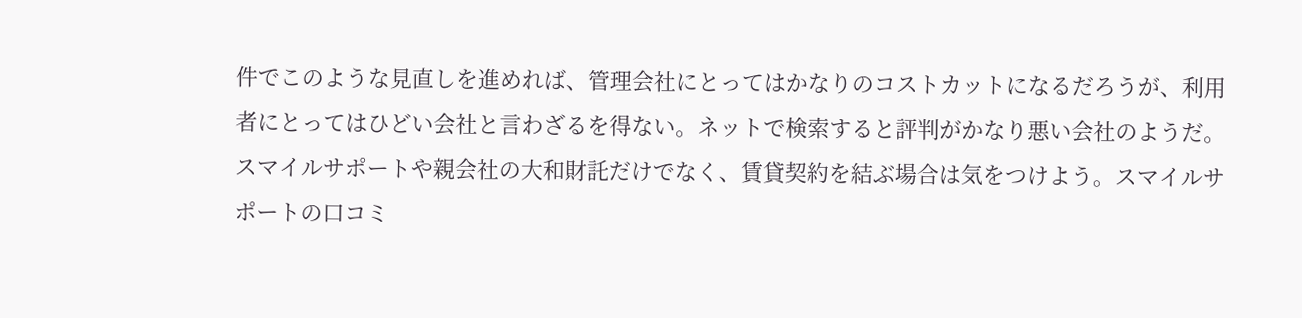件でこのような見直しを進めれば、管理会社にとってはかなりのコストカットになるだろうが、利用者にとってはひどい会社と言わざるを得ない。ネットで検索すると評判がかなり悪い会社のようだ。スマイルサポートや親会社の大和財託だけでなく、賃貸契約を結ぶ場合は気をつけよう。スマイルサポートの口コミ